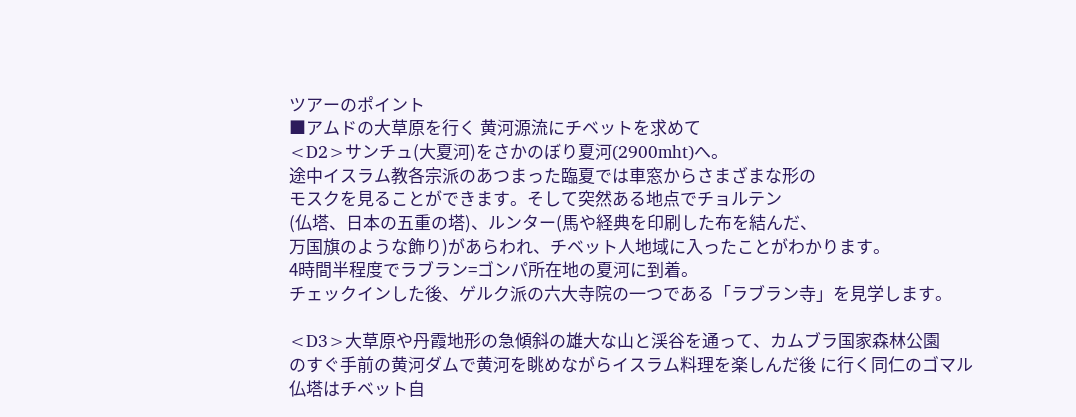ツアーのポイント
■アムドの大草原を行く 黄河源流にチベットを求めて
<D2>サンチュ(大夏河)をさかのぼり夏河(2900mht)へ。
途中イスラム教各宗派のあつまった臨夏では車窓からさまざまな形の
モスクを見ることができます。そして突然ある地点でチョルテン
(仏塔、日本の五重の塔)、ルンター(馬や経典を印刷した布を結んだ、
万国旗のような飾り)があらわれ、チベット人地域に入ったことがわかります。
4時間半程度でラブラン=ゴンパ所在地の夏河に到着。
チェックインした後、ゲルク派の六大寺院の一つである「ラブラン寺」を見学します。

<D3>大草原や丹霞地形の急傾斜の雄大な山と渓谷を通って、カムブラ国家森林公園
のすぐ手前の黄河ダムで黄河を眺めながらイスラム料理を楽しんだ後 に行く同仁のゴマル
仏塔はチベット自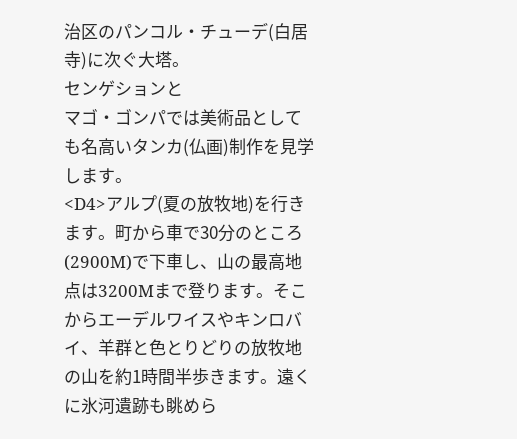治区のパンコル・チューデ(白居寺)に次ぐ大塔。
センゲションと
マゴ・ゴンパでは美術品としても名高いタンカ(仏画)制作を見学します。
<D4>アルプ(夏の放牧地)を行きます。町から車で30分のところ(2900M)で下車し、山の最高地点は3200Mまで登ります。そこからエーデルワイスやキンロバイ、羊群と色とりどりの放牧地の山を約1時間半歩きます。遠くに氷河遺跡も眺めら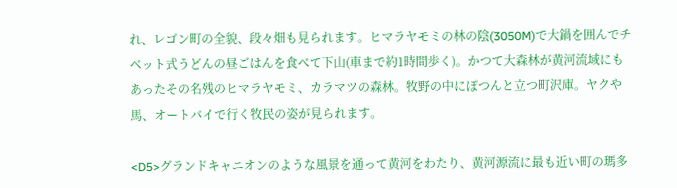れ、レゴン町の全貌、段々畑も見られます。ヒマラヤモミの林の陰(3050M)で大鍋を囲んでチベット式うどんの昼ごはんを食べて下山(車まで約1時間歩く)。かつて大森林が黄河流域にもあったその名残のヒマラヤモミ、カラマツの森林。牧野の中にぽつんと立つ町沢庫。ヤクや馬、オートバイで行く牧民の姿が見られます。

<D5>グランドキャニオンのような風景を通って黄河をわたり、黄河源流に最も近い町の瑪多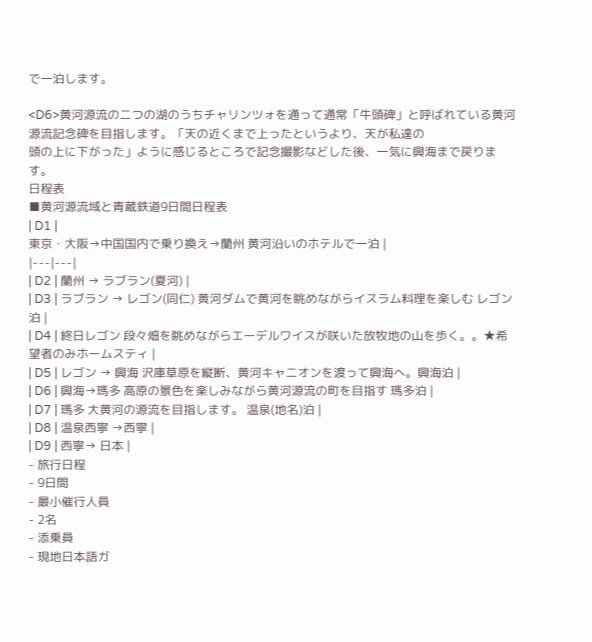で一泊します。

<D6>黄河源流の二つの湖のうちチャリンツォを通って通常「牛頭碑」と呼ばれている黄河源流記念碑を目指します。「天の近くまで上ったというより、天が私達の
頭の上に下がった」ように感じるところで記念撮影などした後、一気に興海まで戻ります。
日程表
■黄河源流域と青蔵鉄道9日間日程表
| D1 |
東京・大阪→中国国内で乗り換え→蘭州 黄河沿いのホテルで一泊 |
|---|---|
| D2 | 蘭州 → ラブラン(夏河) |
| D3 | ラブラン → レゴン(同仁) 黄河ダムで黄河を眺めながらイスラム料理を楽しむ レゴン泊 |
| D4 | 終日レゴン 段々畑を眺めながらエーデルワイスが咲いた放牧地の山を歩く。。★希望者のみホームスティ |
| D5 | レゴン → 興海 沢庫草原を縦断、黄河キャニオンを渡って興海へ。興海泊 |
| D6 | 興海→瑪多 高原の景色を楽しみながら黄河源流の町を目指す 瑪多泊 |
| D7 | 瑪多 大黄河の源流を目指します。 温泉(地名)泊 |
| D8 | 温泉西寧 →西寧 |
| D9 | 西寧→ 日本 |
- 旅行日程
- 9日間
- 最小催行人員
- 2名
- 添乗員
- 現地日本語ガ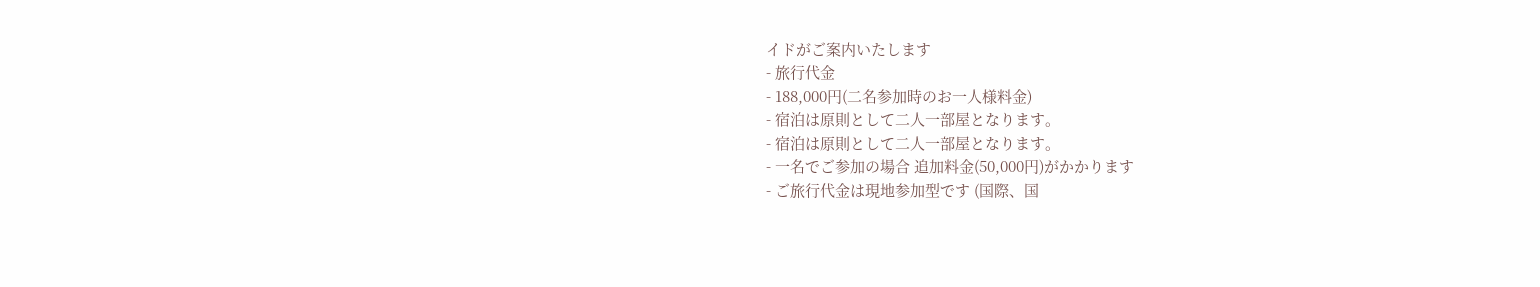イドがご案内いたします
- 旅行代金
- 188,000円(二名参加時のお一人様料金)
- 宿泊は原則として二人一部屋となります。
- 宿泊は原則として二人一部屋となります。
- 一名でご参加の場合 追加料金(50,000円)がかかります
- ご旅行代金は現地参加型です (国際、国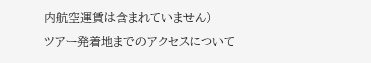内航空運賃は含まれていません)
ツアー発着地までのアクセスについて